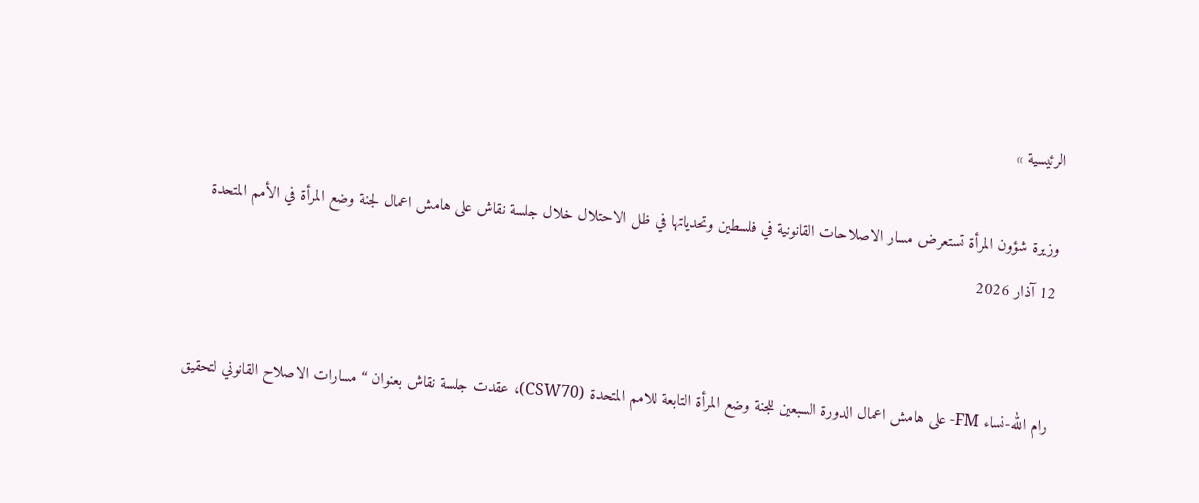الرئيسية »

وزيرة شؤون المرأة تستعرض مسار الاصلاحات القانونية في فلسطين وتحدياتها في ظل الاحتلال خلال جلسة نقاش على هامش اعمال لجنة وضع المرأة في الأمم المتحدة
12 آذار 2026


رام الله-نساء FM- على هامش اعمال الدورة السبعين للجنة وضع المرأة التابعة للامم المتحدة (CSW70)، عقدت جلسة نقاش بعنوان “مسارات الاصلاح القانوني لتحقيق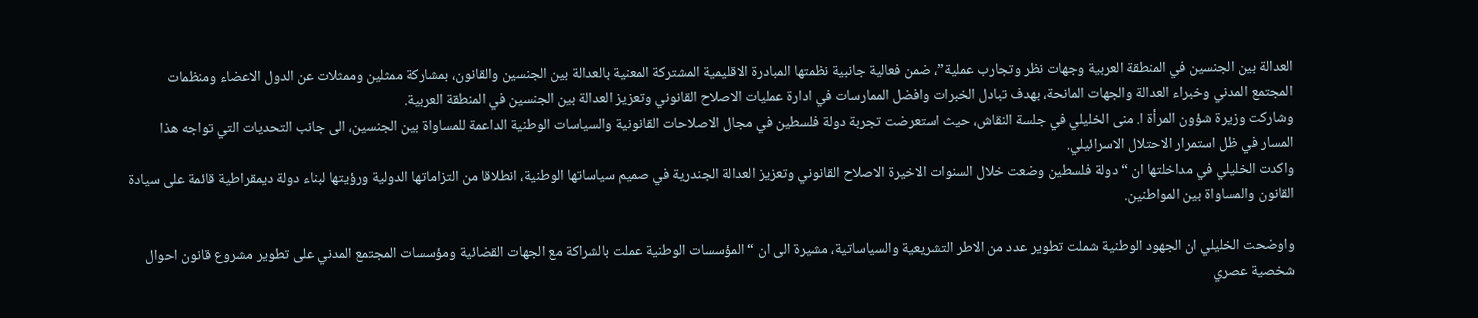العدالة بين الجنسين في المنطقة العربية وجهات نظر وتجارب عملية”، ضمن فعالية جانبية نظمتها المبادرة الاقليمية المشتركة المعنية بالعدالة بين الجنسين والقانون، بمشاركة ممثلين وممثلات عن الدول الاعضاء ومنظمات المجتمع المدني وخبراء العدالة والجهات المانحة، بهدف تبادل الخبرات وافضل الممارسات في ادارة عمليات الاصلاح القانوني وتعزيز العدالة بين الجنسين في المنطقة العربية.
وشاركت وزيرة شؤون المرأة ا. منى الخليلي في جلسة النقاش، حيث استعرضت تجربة دولة فلسطين في مجال الاصلاحات القانونية والسياسات الوطنية الداعمة للمساواة بين الجنسين، الى جانب التحديات التي تواجه هذا المسار في ظل استمرار الاحتلال الاسرائيلي.
واكدت الخليلي في مداخلتها ان “دولة فلسطين وضعت خلال السنوات الاخيرة الاصلاح القانوني وتعزيز العدالة الجندرية في صميم سياساتها الوطنية، انطلاقا من التزاماتها الدولية ورؤيتها لبناء دولة ديمقراطية قائمة على سيادة القانون والمساواة بين المواطنين.

واوضحت الخليلي ان الجهود الوطنية شملت تطوير عدد من الاطر التشريعية والسياساتية، مشيرة الى ان “المؤسسات الوطنية عملت بالشراكة مع الجهات القضائية ومؤسسات المجتمع المدني على تطوير مشروع قانون احوال شخصية عصري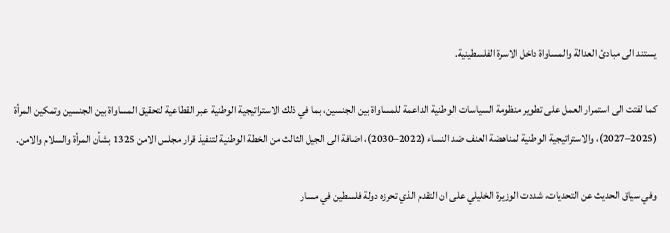يستند الى مبادئ العدالة والمساواة داخل الاسرة الفلسطينية.

كما لفتت الى استمرار العمل على تطوير منظومة السياسات الوطنية الداعمة للمساواة بين الجنسين، بما في ذلك الاستراتيجية الوطنية عبر القطاعية لتحقيق المساواة بين الجنسين وتمكين المرأة (2025–2027)، والاستراتيجية الوطنية لمناهضة العنف ضد النساء (2022–2030)، اضافة الى الجيل الثالث من الخطة الوطنية لتنفيذ قرار مجلس الامن 1325 بشأن المرأة والسلام والامن.

وفي سياق الحديث عن التحديات، شددت الوزيرة الخليلي على ان التقدم الذي تحرزه دولة فلسطين في مسار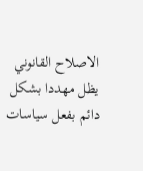الاصلاح القانوني يظل مهددا بشكل دائم بفعل سياسات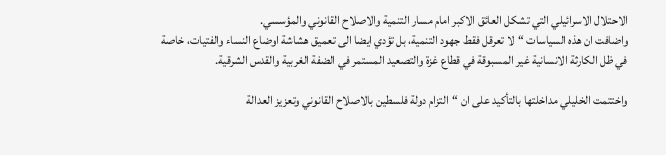الاحتلال الاسرائيلي التي تشكل العائق الاكبر امام مسار التنمية والاصلاح القانوني والمؤسسي.
واضافت ان هذه السياسات “لا تعرقل فقط جهود التنمية، بل تؤدي ايضا الى تعميق هشاشة اوضاع النساء والفتيات، خاصة في ظل الكارثة الانسانية غير المسبوقة في قطاع غزة والتصعيد المستمر في الضفة الغربية والقدس الشرقية.

واختتمت الخليلي مداخلتها بالتأكيد على ان “التزام دولة فلسطين بالاصلاح القانوني وتعزيز العدالة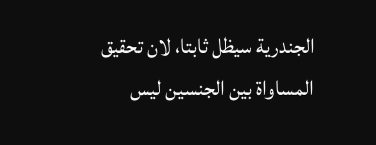الجندرية سيظل ثابتا، لان تحقيق المساواة بين الجنسين ليس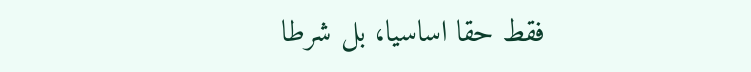فقط حقا اساسيا، بل شرطا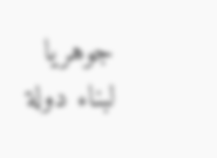جوهريا لبناء دولة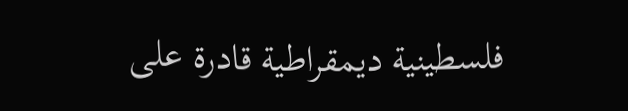فلسطينية ديمقراطية قادرة على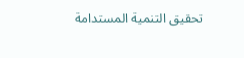تحقيق التنمية المستدامة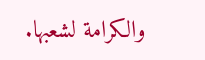والكرامة لشعبها.